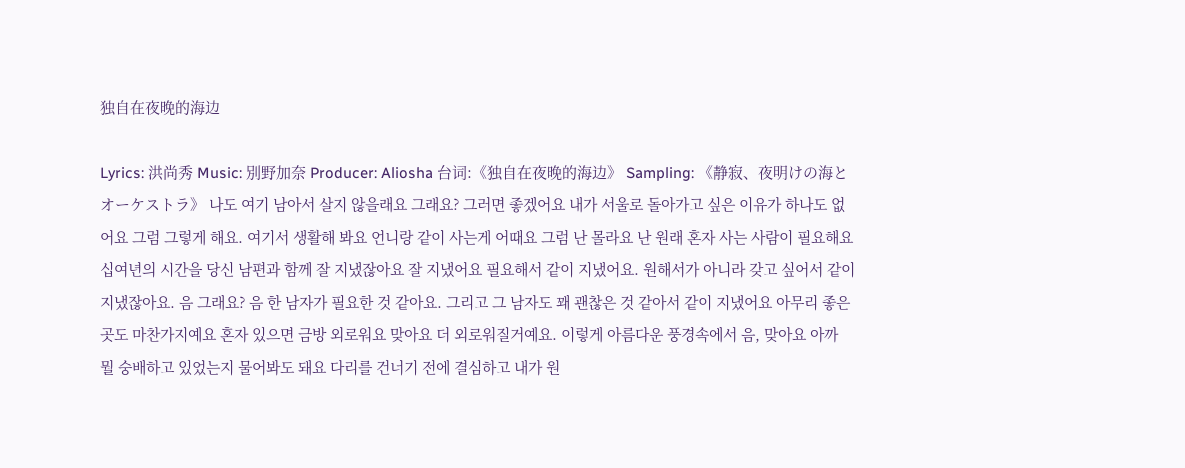独自在夜晚的海边

Lyrics: 洪尚秀 Music: 別野加奈 Producer: Aliosha 台词:《独自在夜晚的海边》 Sampling: 《静寂、夜明けの海とオーケストラ》 나도 여기 남아서 살지 않을래요 그래요? 그러면 좋겠어요 내가 서울로 돌아가고 싶은 이유가 하나도 없어요 그럼 그렇게 해요. 여기서 생활해 봐요 언니랑 같이 사는게 어때요 그럼 난 몰라요 난 원래 혼자 사는 사람이 필요해요 십여년의 시간을 당신 남편과 함께 잘 지냈잖아요 잘 지냈어요 필요해서 같이 지냈어요. 원해서가 아니라 갖고 싶어서 같이 지냈잖아요. 음 그래요? 음 한 남자가 필요한 것 같아요. 그리고 그 남자도 꽤 괜찮은 것 같아서 같이 지냈어요 아무리 좋은 곳도 마찬가지예요 혼자 있으면 금방 외로워요 맞아요 더 외로워질거예요. 이렇게 아름다운 풍경속에서 음, 맞아요 아까 뭘 숭배하고 있었는지 물어봐도 돼요 다리를 건너기 전에 결심하고 내가 원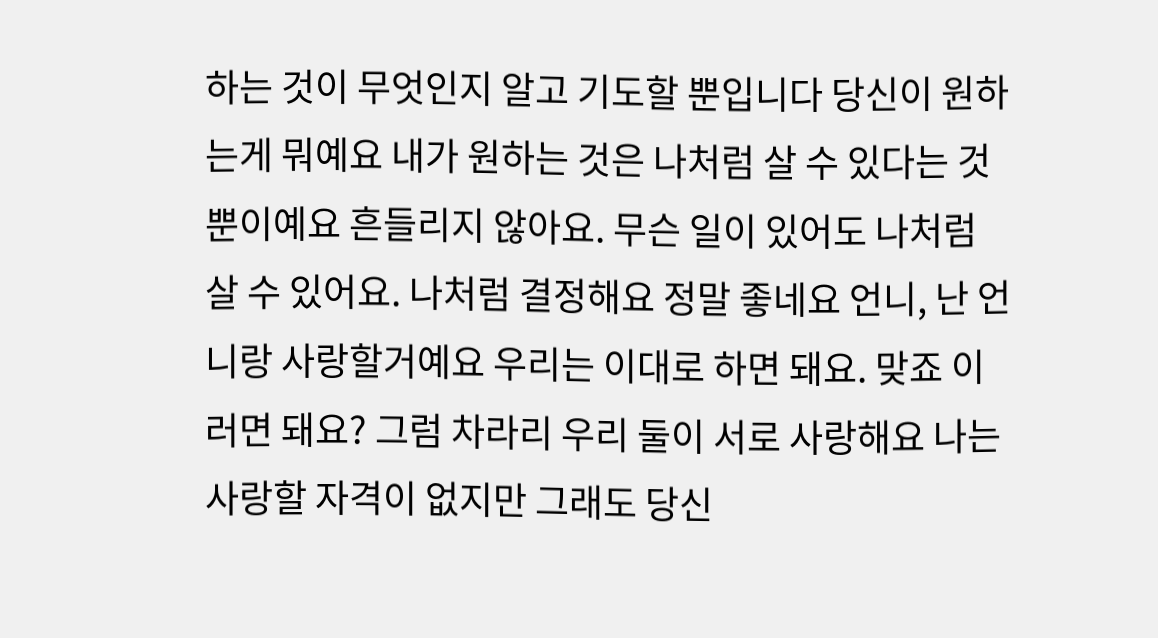하는 것이 무엇인지 알고 기도할 뿐입니다 당신이 원하는게 뭐예요 내가 원하는 것은 나처럼 살 수 있다는 것뿐이예요 흔들리지 않아요. 무슨 일이 있어도 나처럼 살 수 있어요. 나처럼 결정해요 정말 좋네요 언니, 난 언니랑 사랑할거예요 우리는 이대로 하면 돼요. 맞죠 이러면 돼요? 그럼 차라리 우리 둘이 서로 사랑해요 나는 사랑할 자격이 없지만 그래도 당신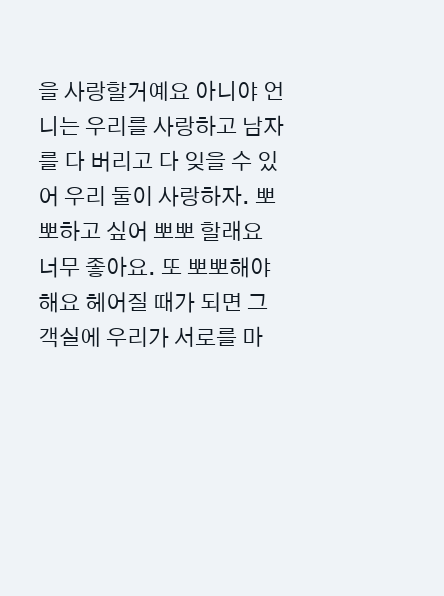을 사랑할거예요 아니야 언니는 우리를 사랑하고 남자를 다 버리고 다 잊을 수 있어 우리 둘이 사랑하자. 뽀뽀하고 싶어 뽀뽀 할래요 너무 좋아요. 또 뽀뽀해야 해요 헤어질 때가 되면 그 객실에 우리가 서로를 마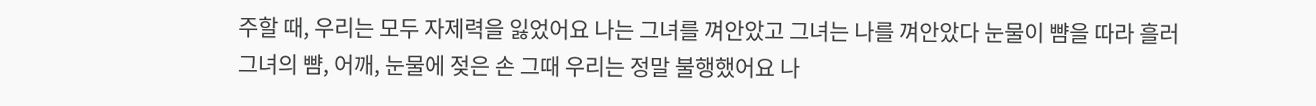주할 때, 우리는 모두 자제력을 잃었어요 나는 그녀를 껴안았고 그녀는 나를 껴안았다 눈물이 뺨을 따라 흘러 그녀의 뺨, 어깨, 눈물에 젖은 손 그때 우리는 정말 불행했어요 나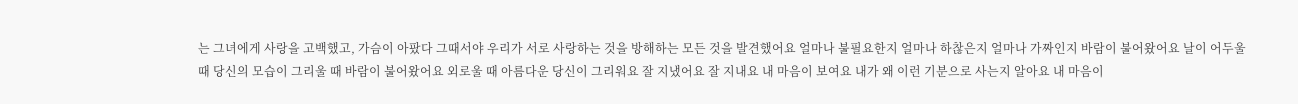는 그녀에게 사랑을 고백했고, 가슴이 아팠다 그때서야 우리가 서로 사랑하는 것을 방해하는 모든 것을 발견했어요 얼마나 불필요한지 얼마나 하찮은지 얼마나 가짜인지 바람이 불어왔어요 날이 어두울 때 당신의 모습이 그리울 때 바람이 불어왔어요 외로울 때 아름다운 당신이 그리워요 잘 지냈어요 잘 지내요 내 마음이 보여요 내가 왜 이런 기분으로 사는지 알아요 내 마음이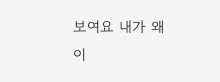보여요 내가 왜 이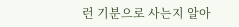런 기분으로 사는지 알아